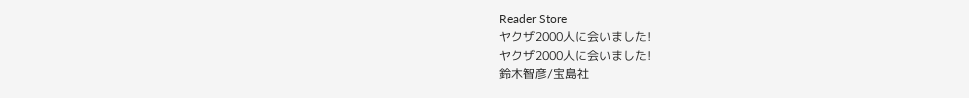Reader Store
ヤクザ2000人に会いました!
ヤクザ2000人に会いました!
鈴木智彦/宝島社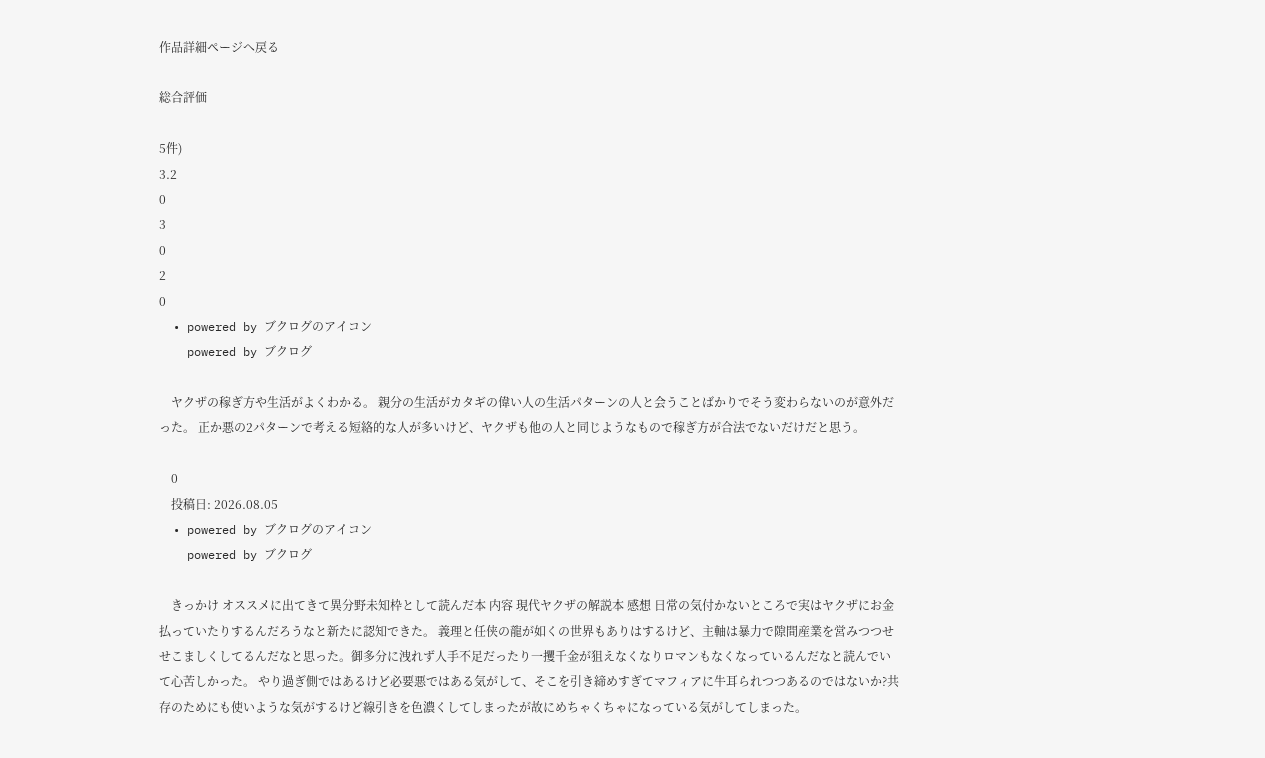作品詳細ページへ戻る

総合評価

5件)
3.2
0
3
0
2
0
  • powered by ブクログのアイコン
    powered by ブクログ

    ヤクザの稼ぎ方や生活がよくわかる。 親分の生活がカタギの偉い人の生活パターンの人と会うことばかりでそう変わらないのが意外だった。 正か悪の2パターンで考える短絡的な人が多いけど、ヤクザも他の人と同じようなもので稼ぎ方が合法でないだけだと思う。

    0
    投稿日: 2026.08.05
  • powered by ブクログのアイコン
    powered by ブクログ

    きっかけ オススメに出てきて異分野未知枠として読んだ本 内容 現代ヤクザの解説本 感想 日常の気付かないところで実はヤクザにお金払っていたりするんだろうなと新たに認知できた。 義理と任侠の龍が如くの世界もありはするけど、主軸は暴力で隙間産業を営みつつせせこましくしてるんだなと思った。御多分に洩れず人手不足だったり一攫千金が狙えなくなりロマンもなくなっているんだなと読んでいて心苦しかった。 やり過ぎ側ではあるけど必要悪ではある気がして、そこを引き締めすぎてマフィアに牛耳られつつあるのではないか?共存のためにも使いような気がするけど線引きを色濃くしてしまったが故にめちゃくちゃになっている気がしてしまった。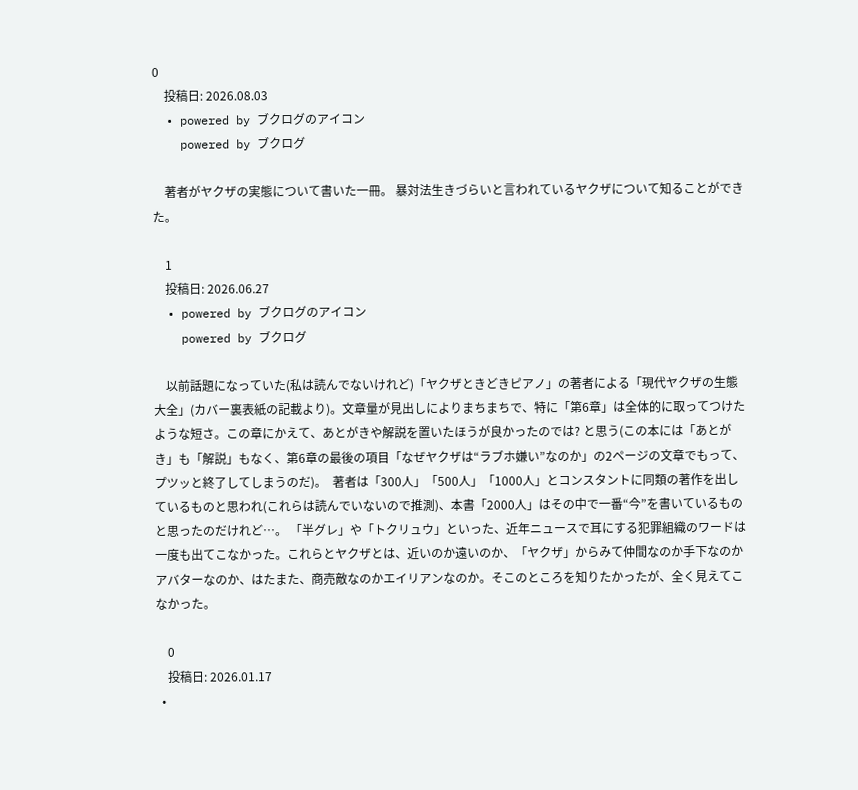0
    投稿日: 2026.08.03
  • powered by ブクログのアイコン
    powered by ブクログ

    著者がヤクザの実態について書いた一冊。 暴対法生きづらいと言われているヤクザについて知ることができた。

    1
    投稿日: 2026.06.27
  • powered by ブクログのアイコン
    powered by ブクログ

    以前話題になっていた(私は読んでないけれど)「ヤクザときどきピアノ」の著者による「現代ヤクザの生態大全」(カバー裏表紙の記載より)。文章量が見出しによりまちまちで、特に「第6章」は全体的に取ってつけたような短さ。この章にかえて、あとがきや解説を置いたほうが良かったのでは? と思う(この本には「あとがき」も「解説」もなく、第6章の最後の項目「なぜヤクザは“ラブホ嫌い”なのか」の2ページの文章でもって、プツッと終了してしまうのだ)。  著者は「300人」「500人」「1000人」とコンスタントに同類の著作を出しているものと思われ(これらは読んでいないので推測)、本書「2000人」はその中で一番“今”を書いているものと思ったのだけれど…。 「半グレ」や「トクリュウ」といった、近年ニュースで耳にする犯罪組織のワードは一度も出てこなかった。これらとヤクザとは、近いのか遠いのか、「ヤクザ」からみて仲間なのか手下なのかアバターなのか、はたまた、商売敵なのかエイリアンなのか。そこのところを知りたかったが、全く見えてこなかった。

    0
    投稿日: 2026.01.17
  •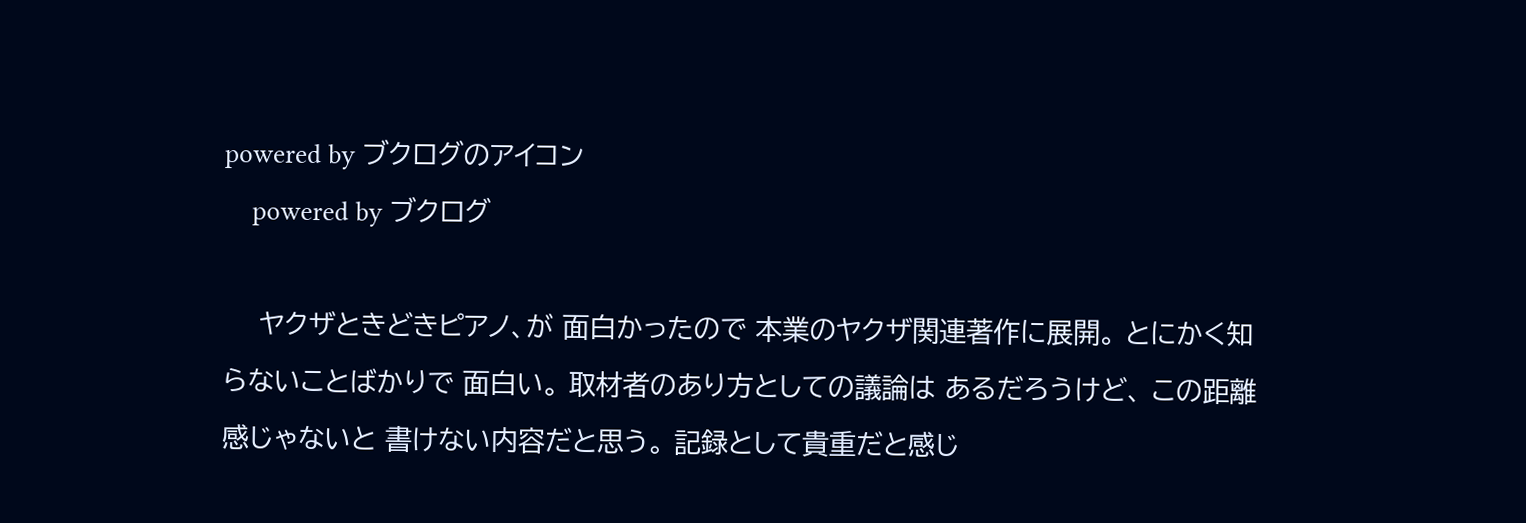powered by ブクログのアイコン
    powered by ブクログ

    ヤクザときどきピアノ、が 面白かったので 本業のヤクザ関連著作に展開。 とにかく知らないことばかりで 面白い。 取材者のあり方としての議論は あるだろうけど、 この距離感じゃないと 書けない内容だと思う。 記録として貴重だと感じ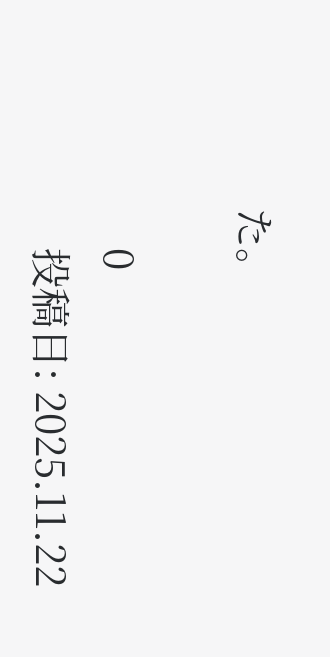た。

    0
    投稿日: 2025.11.22